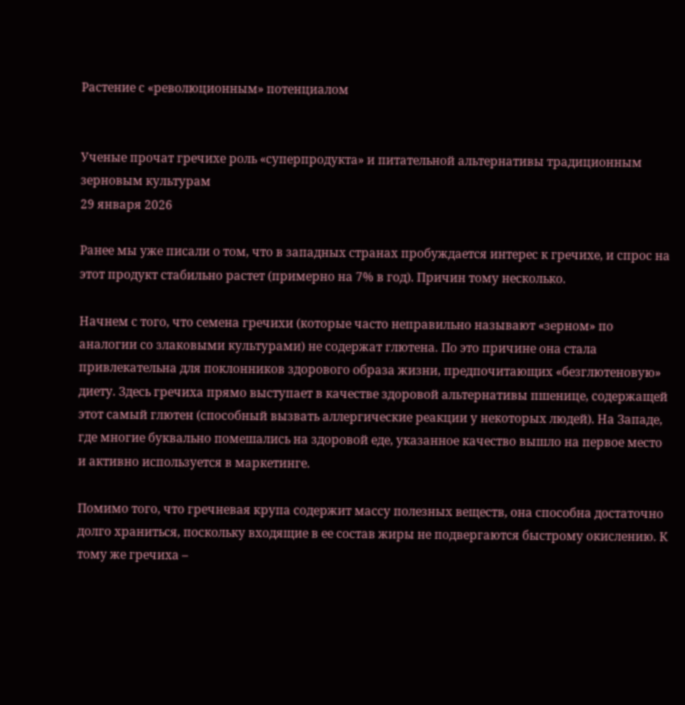Растение с «революционным» потенциалом


Ученые прочат гречихе роль «суперпродукта» и питательной альтернативы традиционным зерновым культурам
29 января 2026

Ранее мы уже писали о том, что в западных странах пробуждается интерес к гречихе, и спрос на этот продукт стабильно растет (примерно на 7% в год). Причин тому несколько.

Начнем с того, что семена гречихи (которые часто неправильно называют «зерном» по аналогии со злаковыми культурами) не содержат глютена. По это причине она стала привлекательна для поклонников здорового образа жизни, предпочитающих «безглютеновую» диету. Здесь гречиха прямо выступает в качестве здоровой альтернативы пшенице, содержащей этот самый глютен (способный вызвать аллергические реакции у некоторых людей). На Западе, где многие буквально помешались на здоровой еде, указанное качество вышло на первое место и активно используется в маркетинге.

Помимо того, что гречневая крупа содержит массу полезных веществ, она способна достаточно долго храниться, поскольку входящие в ее состав жиры не подвергаются быстрому окислению. К тому же гречиха –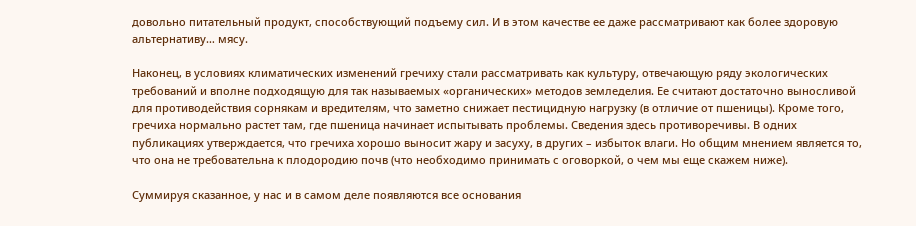довольно питательный продукт, способствующий подъему сил. И в этом качестве ее даже рассматривают как более здоровую альтернативу… мясу.

Наконец, в условиях климатических изменений гречиху стали рассматривать как культуру, отвечающую ряду экологических требований и вполне подходящую для так называемых «органических» методов земледелия. Ее считают достаточно выносливой для противодействия сорнякам и вредителям, что заметно снижает пестицидную нагрузку (в отличие от пшеницы). Кроме того, гречиха нормально растет там, где пшеница начинает испытывать проблемы. Сведения здесь противоречивы. В одних публикациях утверждается, что гречиха хорошо выносит жару и засуху, в других – избыток влаги. Но общим мнением является то, что она не требовательна к плодородию почв (что необходимо принимать с оговоркой, о чем мы еще скажем ниже).

Суммируя сказанное, у нас и в самом деле появляются все основания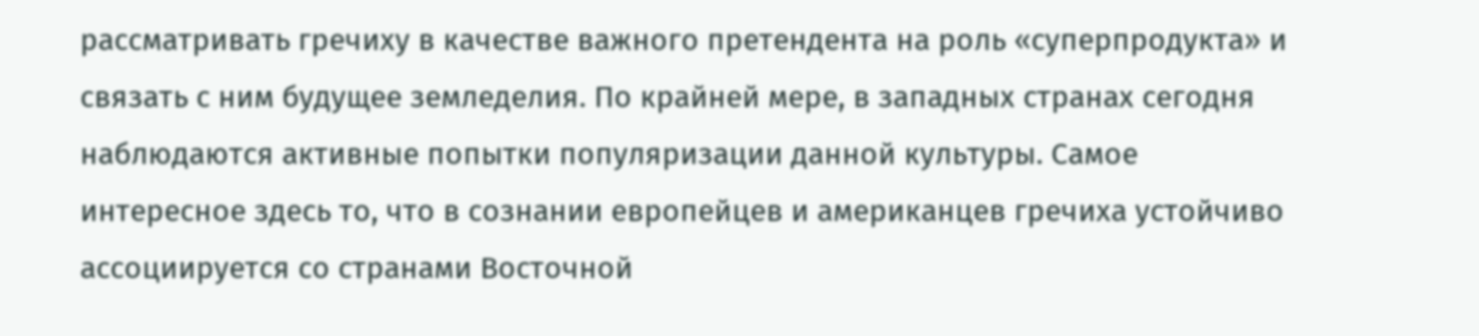рассматривать гречиху в качестве важного претендента на роль «суперпродукта» и связать с ним будущее земледелия. По крайней мере, в западных странах сегодня наблюдаются активные попытки популяризации данной культуры. Самое интересное здесь то, что в сознании европейцев и американцев гречиха устойчиво ассоциируется со странами Восточной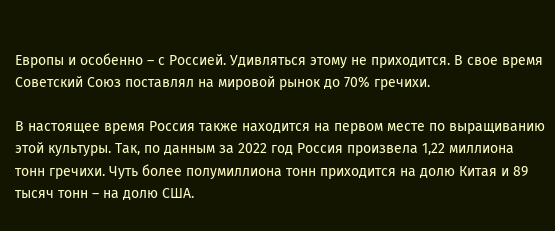Европы и особенно – с Россией. Удивляться этому не приходится. В свое время Советский Союз поставлял на мировой рынок до 70% гречихи.

В настоящее время Россия также находится на первом месте по выращиванию этой культуры. Так, по данным за 2022 год Россия произвела 1,22 миллиона тонн гречихи. Чуть более полумиллиона тонн приходится на долю Китая и 89 тысяч тонн – на долю США.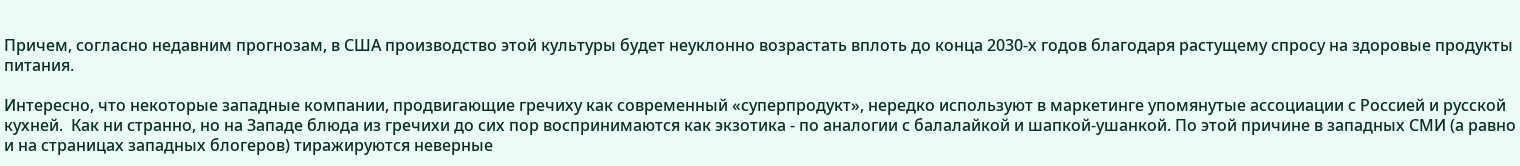Причем, согласно недавним прогнозам, в США производство этой культуры будет неуклонно возрастать вплоть до конца 2030-х годов благодаря растущему спросу на здоровые продукты питания.

Интересно, что некоторые западные компании, продвигающие гречиху как современный «суперпродукт», нередко используют в маркетинге упомянутые ассоциации с Россией и русской кухней.  Как ни странно, но на Западе блюда из гречихи до сих пор воспринимаются как экзотика - по аналогии с балалайкой и шапкой-ушанкой. По этой причине в западных СМИ (а равно и на страницах западных блогеров) тиражируются неверные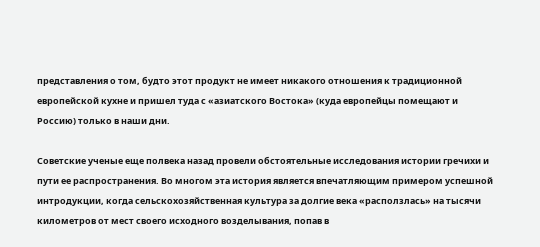представления о том, будто этот продукт не имеет никакого отношения к традиционной европейской кухне и пришел туда с «азиатского Востока» (куда европейцы помещают и Россию) только в наши дни.

Советские ученые еще полвека назад провели обстоятельные исследования истории гречихи и пути ее распространения. Во многом эта история является впечатляющим примером успешной интродукции, когда сельскохозяйственная культура за долгие века «расползлась» на тысячи километров от мест своего исходного возделывания, попав в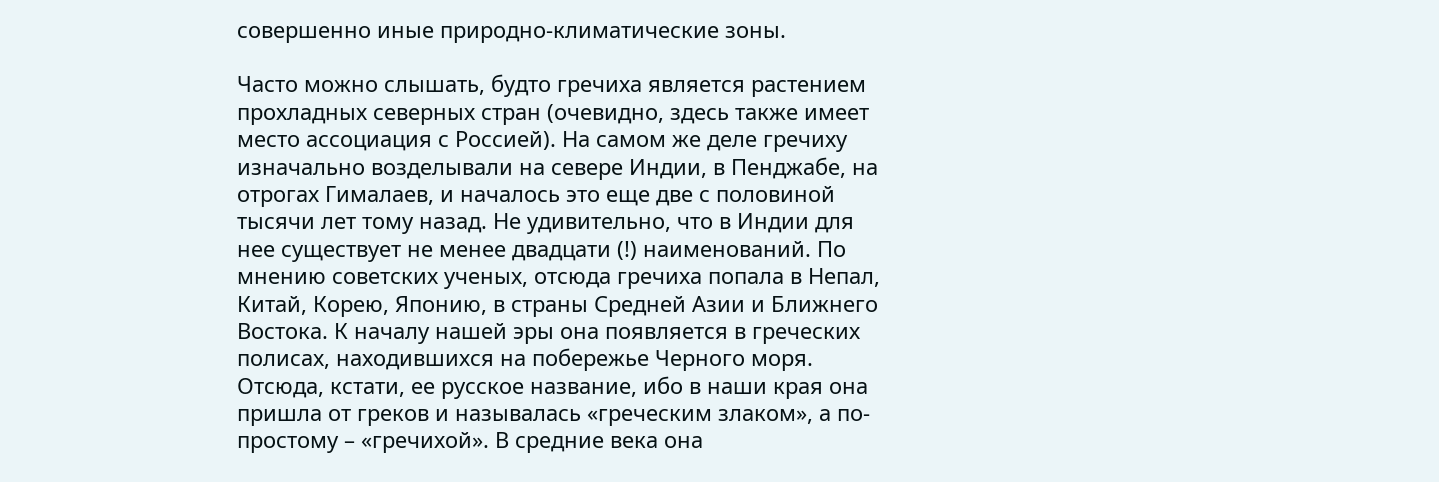совершенно иные природно-климатические зоны.

Часто можно слышать, будто гречиха является растением прохладных северных стран (очевидно, здесь также имеет место ассоциация с Россией). На самом же деле гречиху изначально возделывали на севере Индии, в Пенджабе, на отрогах Гималаев, и началось это еще две с половиной тысячи лет тому назад. Не удивительно, что в Индии для нее существует не менее двадцати (!) наименований. По мнению советских ученых, отсюда гречиха попала в Непал, Китай, Корею, Японию, в страны Средней Азии и Ближнего Востока. К началу нашей эры она появляется в греческих полисах, находившихся на побережье Черного моря. Отсюда, кстати, ее русское название, ибо в наши края она пришла от греков и называлась «греческим злаком», а по-простому – «гречихой». В средние века она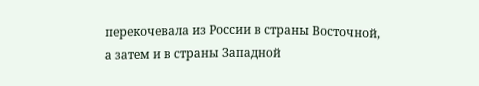перекочевала из России в страны Восточной, а затем и в страны Западной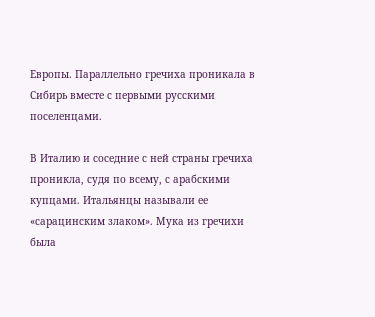Европы. Параллельно гречиха проникала в Сибирь вместе с первыми русскими поселенцами.

В Италию и соседние с ней страны гречиха проникла, судя по всему, с арабскими купцами. Итальянцы называли ее «сарацинским злаком». Мука из гречихи была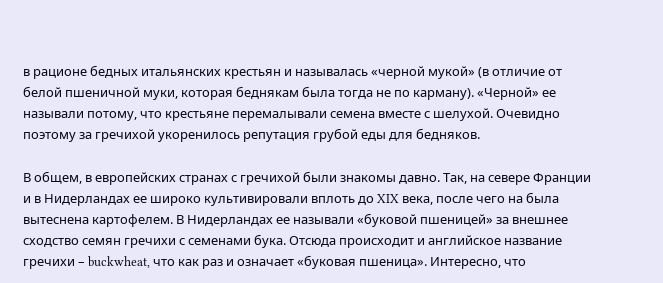в рационе бедных итальянских крестьян и называлась «черной мукой» (в отличие от белой пшеничной муки, которая беднякам была тогда не по карману). «Черной» ее называли потому, что крестьяне перемалывали семена вместе с шелухой. Очевидно поэтому за гречихой укоренилось репутация грубой еды для бедняков.

В общем, в европейских странах с гречихой были знакомы давно. Так, на севере Франции и в Нидерландах ее широко культивировали вплоть до XIX века, после чего на была вытеснена картофелем. В Нидерландах ее называли «буковой пшеницей» за внешнее сходство семян гречихи с семенами бука. Отсюда происходит и английское название гречихи – buckwheat, что как раз и означает «буковая пшеница». Интересно, что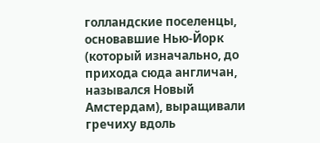голландские поселенцы, основавшие Нью-Йорк (который изначально, до прихода сюда англичан, назывался Новый Амстердам), выращивали гречиху вдоль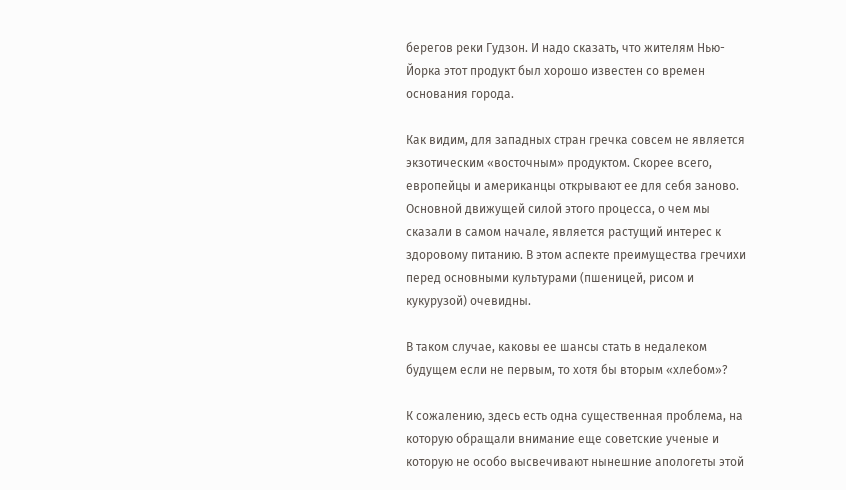берегов реки Гудзон. И надо сказать, что жителям Нью-Йорка этот продукт был хорошо известен со времен основания города.

Как видим, для западных стран гречка совсем не является экзотическим «восточным» продуктом. Скорее всего, европейцы и американцы открывают ее для себя заново. Основной движущей силой этого процесса, о чем мы сказали в самом начале, является растущий интерес к здоровому питанию. В этом аспекте преимущества гречихи перед основными культурами (пшеницей, рисом и кукурузой) очевидны.

В таком случае, каковы ее шансы стать в недалеком будущем если не первым, то хотя бы вторым «хлебом»?

К сожалению, здесь есть одна существенная проблема, на которую обращали внимание еще советские ученые и которую не особо высвечивают нынешние апологеты этой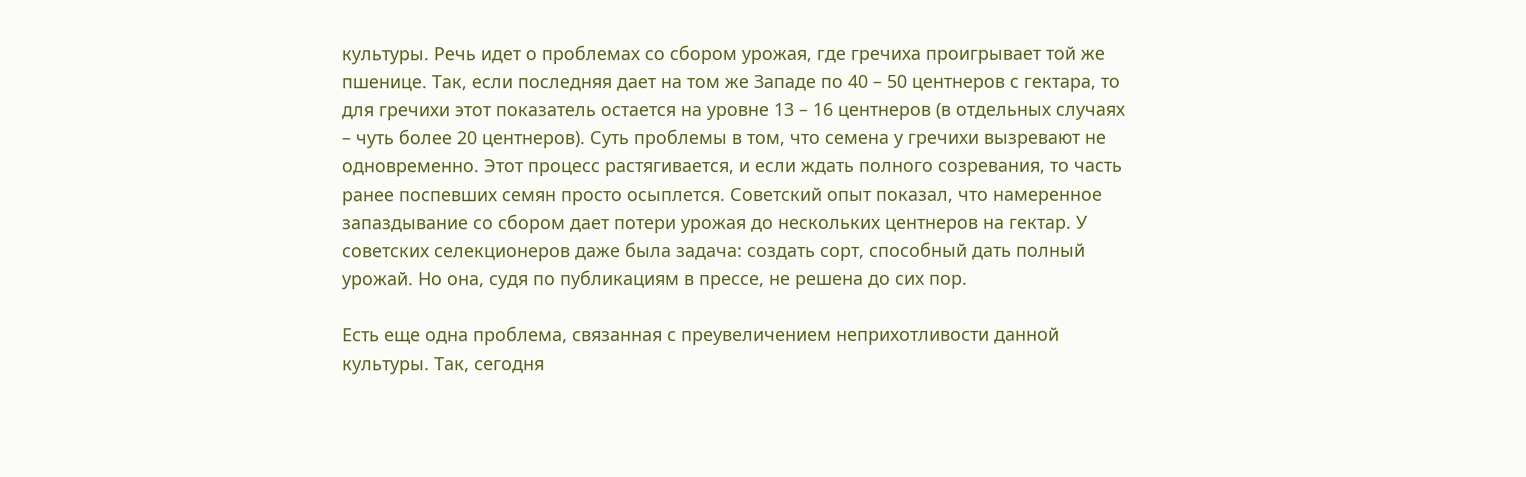культуры. Речь идет о проблемах со сбором урожая, где гречиха проигрывает той же пшенице. Так, если последняя дает на том же Западе по 40 – 50 центнеров с гектара, то для гречихи этот показатель остается на уровне 13 – 16 центнеров (в отдельных случаях – чуть более 20 центнеров). Суть проблемы в том, что семена у гречихи вызревают не одновременно. Этот процесс растягивается, и если ждать полного созревания, то часть ранее поспевших семян просто осыплется. Советский опыт показал, что намеренное запаздывание со сбором дает потери урожая до нескольких центнеров на гектар. У советских селекционеров даже была задача: создать сорт, способный дать полный урожай. Но она, судя по публикациям в прессе, не решена до сих пор.

Есть еще одна проблема, связанная с преувеличением неприхотливости данной культуры. Так, сегодня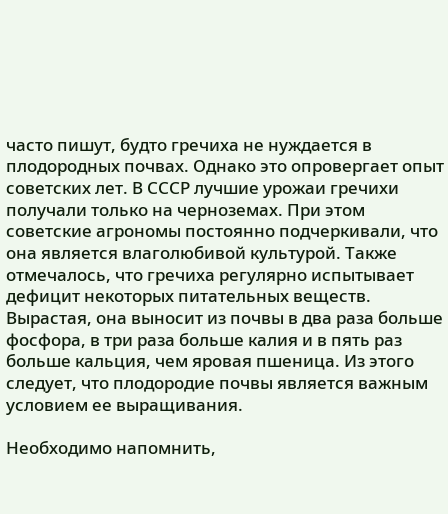часто пишут, будто гречиха не нуждается в плодородных почвах. Однако это опровергает опыт советских лет. В СССР лучшие урожаи гречихи получали только на черноземах. При этом советские агрономы постоянно подчеркивали, что она является влаголюбивой культурой. Также отмечалось, что гречиха регулярно испытывает дефицит некоторых питательных веществ. Вырастая, она выносит из почвы в два раза больше фосфора, в три раза больше калия и в пять раз больше кальция, чем яровая пшеница. Из этого следует, что плодородие почвы является важным условием ее выращивания.

Необходимо напомнить,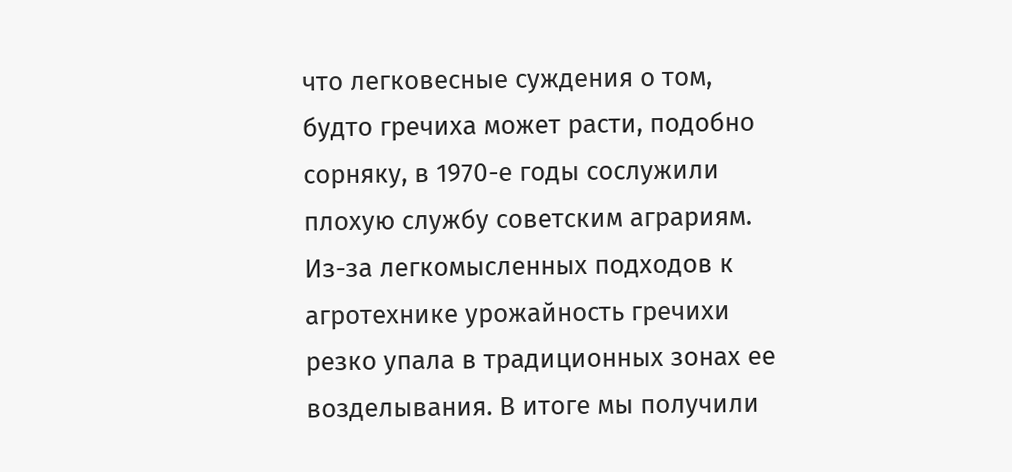что легковесные суждения о том, будто гречиха может расти, подобно сорняку, в 1970-е годы сослужили плохую службу советским аграриям. Из-за легкомысленных подходов к агротехнике урожайность гречихи резко упала в традиционных зонах ее возделывания. В итоге мы получили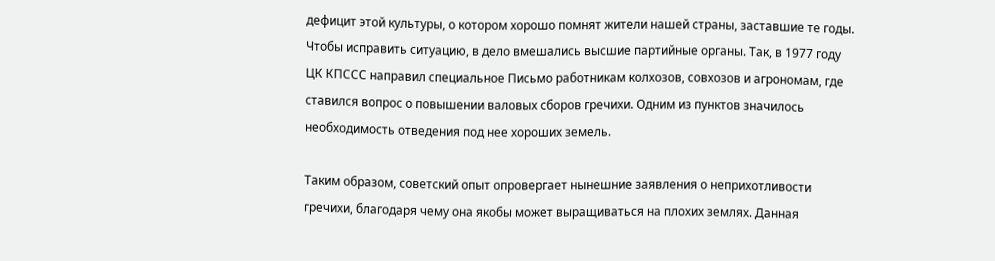дефицит этой культуры, о котором хорошо помнят жители нашей страны, заставшие те годы. Чтобы исправить ситуацию, в дело вмешались высшие партийные органы. Так, в 1977 году ЦК КПССС направил специальное Письмо работникам колхозов, совхозов и агрономам, где ставился вопрос о повышении валовых сборов гречихи. Одним из пунктов значилось необходимость отведения под нее хороших земель.

Таким образом, советский опыт опровергает нынешние заявления о неприхотливости гречихи, благодаря чему она якобы может выращиваться на плохих землях. Данная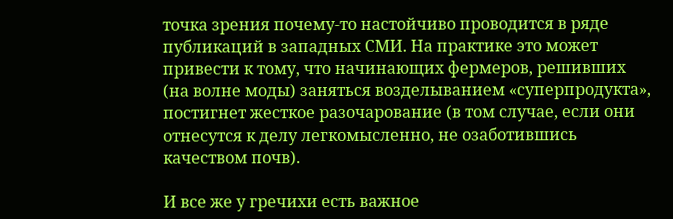точка зрения почему-то настойчиво проводится в ряде публикаций в западных СМИ. На практике это может привести к тому, что начинающих фермеров, решивших (на волне моды) заняться возделыванием «суперпродукта», постигнет жесткое разочарование (в том случае, если они отнесутся к делу легкомысленно, не озаботившись качеством почв).

И все же у гречихи есть важное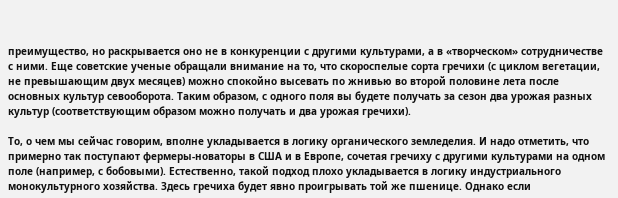преимущество, но раскрывается оно не в конкуренции с другими культурами, а в «творческом» сотрудничестве с ними. Еще советские ученые обращали внимание на то, что скороспелые сорта гречихи (с циклом вегетации, не превышающим двух месяцев) можно спокойно высевать по жнивью во второй половине лета после основных культур севооборота. Таким образом, с одного поля вы будете получать за сезон два урожая разных культур (соответствующим образом можно получать и два урожая гречихи).

То, о чем мы сейчас говорим, вполне укладывается в логику органического земледелия. И надо отметить, что примерно так поступают фермеры-новаторы в США и в Европе, сочетая гречиху с другими культурами на одном поле (например, с бобовыми). Естественно, такой подход плохо укладывается в логику индустриального монокультурного хозяйства. Здесь гречиха будет явно проигрывать той же пшенице. Однако если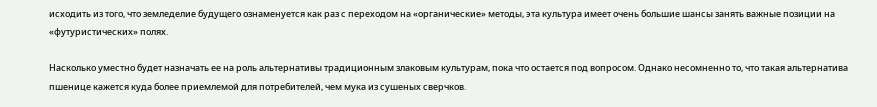исходить из того, что земледелие будущего ознаменуется как раз с переходом на «органические» методы, эта культура имеет очень большие шансы занять важные позиции на «футуристических» полях.

Насколько уместно будет назначать ее на роль альтернативы традиционным злаковым культурам, пока что остается под вопросом. Однако несомненно то, что такая альтернатива пшенице кажется куда более приемлемой для потребителей, чем мука из сушеных сверчков.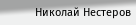Николай Нестеров